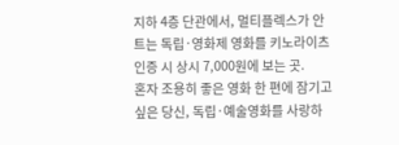지하 4층 단관에서, 멀티플렉스가 안 트는 독립·영화제 영화를 키노라이츠 인증 시 상시 7,000원에 보는 곳.
혼자 조용히 좋은 영화 한 편에 잠기고 싶은 당신, 독립·예술영화를 사랑하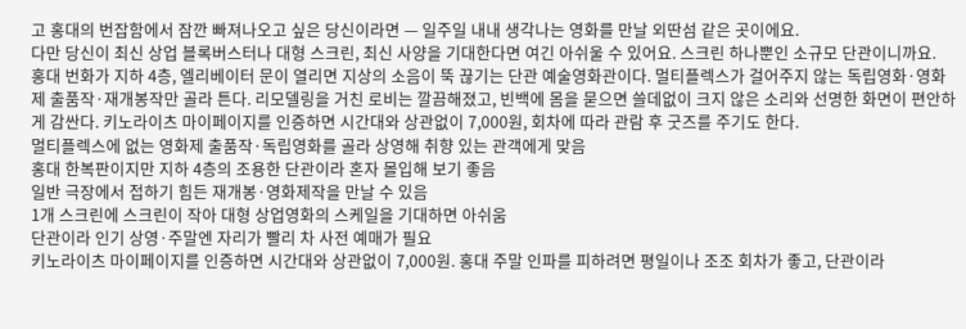고 홍대의 번잡함에서 잠깐 빠져나오고 싶은 당신이라면 — 일주일 내내 생각나는 영화를 만날 외딴섬 같은 곳이에요.
다만 당신이 최신 상업 블록버스터나 대형 스크린, 최신 사양을 기대한다면 여긴 아쉬울 수 있어요. 스크린 하나뿐인 소규모 단관이니까요.
홍대 번화가 지하 4층, 엘리베이터 문이 열리면 지상의 소음이 뚝 끊기는 단관 예술영화관이다. 멀티플렉스가 걸어주지 않는 독립영화·영화제 출품작·재개봉작만 골라 튼다. 리모델링을 거친 로비는 깔끔해졌고, 빈백에 몸을 묻으면 쓸데없이 크지 않은 소리와 선명한 화면이 편안하게 감싼다. 키노라이츠 마이페이지를 인증하면 시간대와 상관없이 7,000원, 회차에 따라 관람 후 굿즈를 주기도 한다.
멀티플렉스에 없는 영화제 출품작·독립영화를 골라 상영해 취향 있는 관객에게 맞음
홍대 한복판이지만 지하 4층의 조용한 단관이라 혼자 몰입해 보기 좋음
일반 극장에서 접하기 힘든 재개봉·영화제작을 만날 수 있음
1개 스크린에 스크린이 작아 대형 상업영화의 스케일을 기대하면 아쉬움
단관이라 인기 상영·주말엔 자리가 빨리 차 사전 예매가 필요
키노라이츠 마이페이지를 인증하면 시간대와 상관없이 7,000원. 홍대 주말 인파를 피하려면 평일이나 조조 회차가 좋고, 단관이라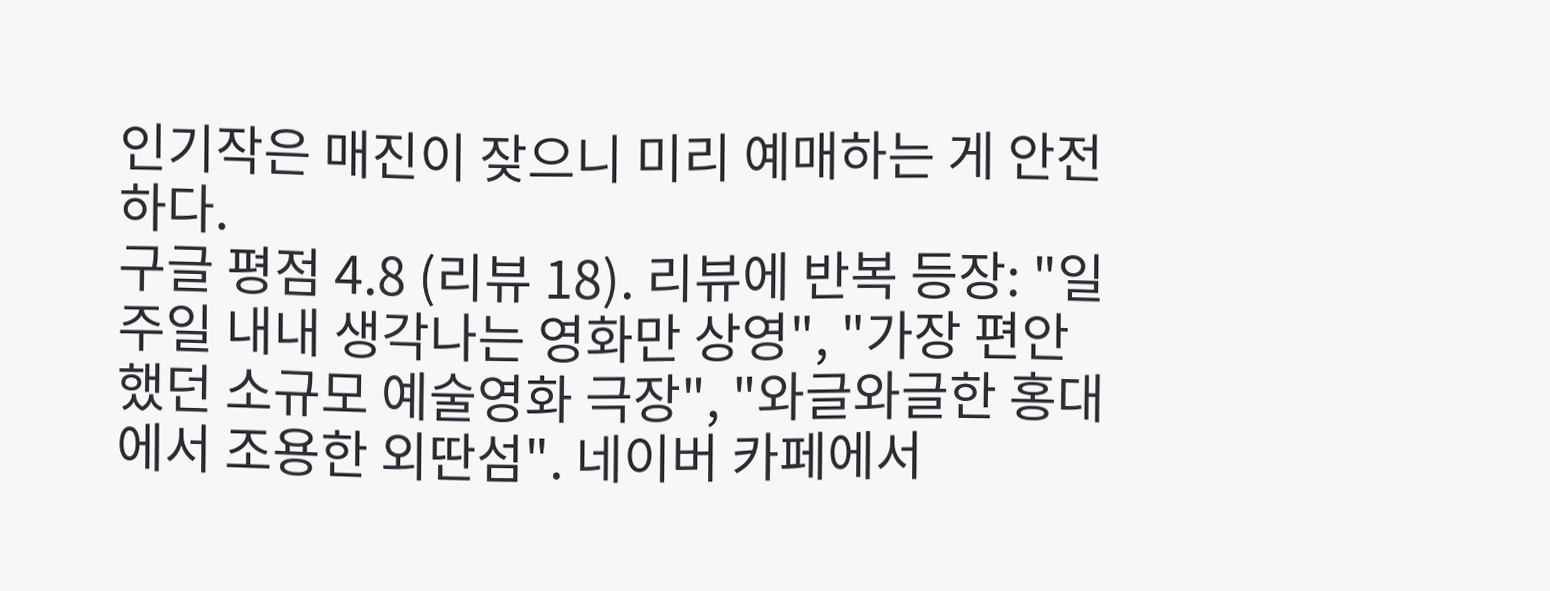인기작은 매진이 잦으니 미리 예매하는 게 안전하다.
구글 평점 4.8 (리뷰 18). 리뷰에 반복 등장: "일주일 내내 생각나는 영화만 상영", "가장 편안했던 소규모 예술영화 극장", "와글와글한 홍대에서 조용한 외딴섬". 네이버 카페에서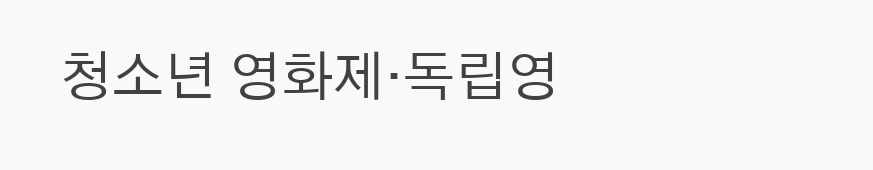청소년 영화제·독립영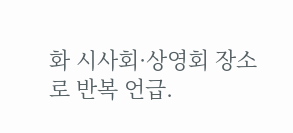화 시사회·상영회 장소로 반복 언급.